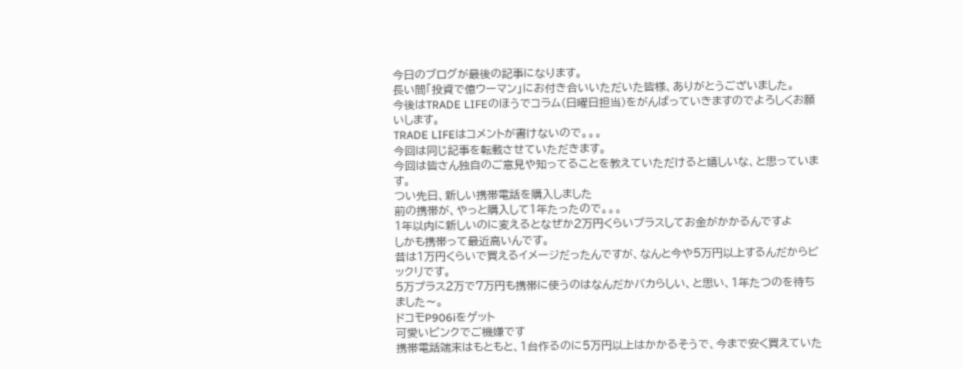今日のブログが最後の記事になります。
長い間「投資で億ウーマン」にお付き合いいただいた皆様、ありがとうございました。
今後はTRADE LIFEのほうでコラム(日曜日担当)をがんばっていきますのでよろしくお願いします。
TRADE LIFEはコメントが書けないので。。。
今回は同じ記事を転載させていただきます。
今回は皆さん独自のご意見や知ってることを教えていただけると嬉しいな、と思っています。
つい先日、新しい携帯電話を購入しました
前の携帯が、やっと購入して1年たったので。。。
1年以内に新しいのに変えるとなぜか2万円くらいプラスしてお金がかかるんですよ
しかも携帯って最近高いんです。
昔は1万円くらいで買えるイメージだったんですが、なんと今や5万円以上するんだからビックリです。
5万プラス2万で7万円も携帯に使うのはなんだかバカらしい、と思い、1年たつのを待ちました〜。
ドコモP906iをゲット
可愛いピンクでご機嫌です
携帯電話端末はもともと、1台作るのに5万円以上はかかるそうで、今まで安く買えていた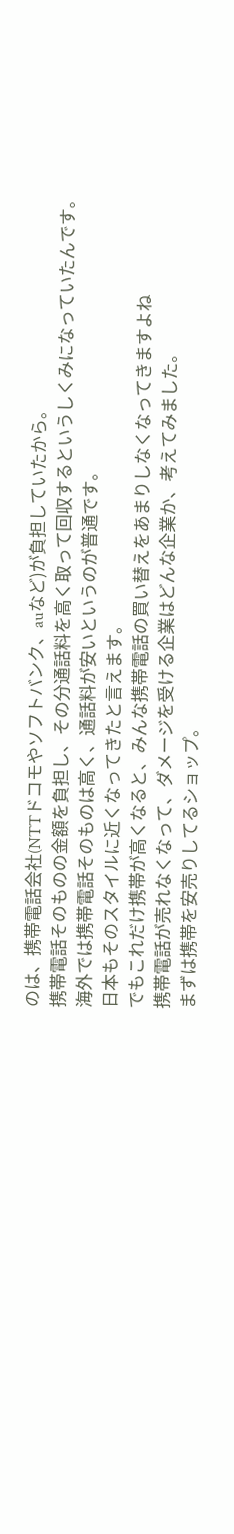のは、携帯電話会社(NTTドコモやソフトバンク、auなど)が負担していたから。
携帯電話そのものの金額を負担し、その分通話料を高く取って回収するというしくみになっていたんです。
海外では携帯電話そのものは高く、通話料が安いというのが普通です。
日本もそのスタイルに近くなってきたと言えます。
でもこれだけ携帯が高くなると、みんな携帯電話の買い替えをあまりしなくなってきますよね
携帯電話が売れなくなって、ダメージを受ける企業はどんな企業か、考えてみました。
まずは携帯を安売りしてるショップ。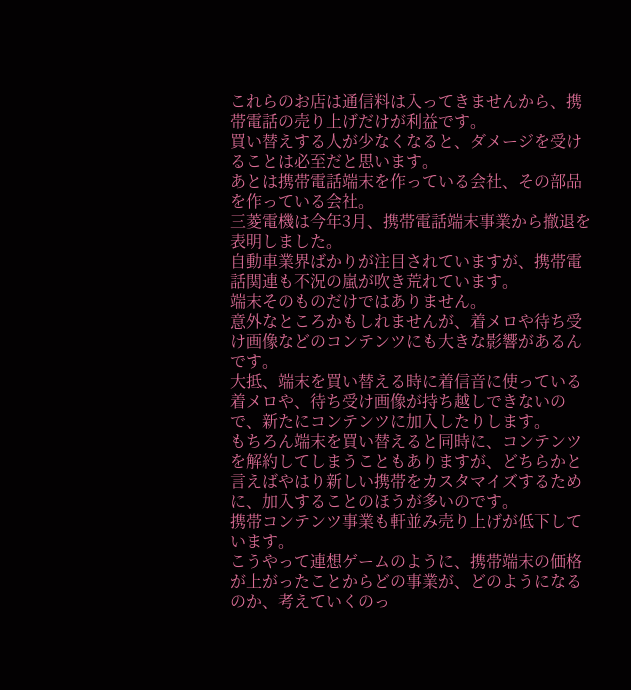これらのお店は通信料は入ってきませんから、携帯電話の売り上げだけが利益です。
買い替えする人が少なくなると、ダメージを受けることは必至だと思います。
あとは携帯電話端末を作っている会社、その部品を作っている会社。
三菱電機は今年3月、携帯電話端末事業から撤退を表明しました。
自動車業界ばかりが注目されていますが、携帯電話関連も不況の嵐が吹き荒れています。
端末そのものだけではありません。
意外なところかもしれませんが、着メロや待ち受け画像などのコンテンツにも大きな影響があるんです。
大抵、端末を買い替える時に着信音に使っている着メロや、待ち受け画像が持ち越しできないので、新たにコンテンツに加入したりします。
もちろん端末を買い替えると同時に、コンテンツを解約してしまうこともありますが、どちらかと言えばやはり新しい携帯をカスタマイズするために、加入することのほうが多いのです。
携帯コンテンツ事業も軒並み売り上げが低下しています。
こうやって連想ゲームのように、携帯端末の価格が上がったことからどの事業が、どのようになるのか、考えていくのっ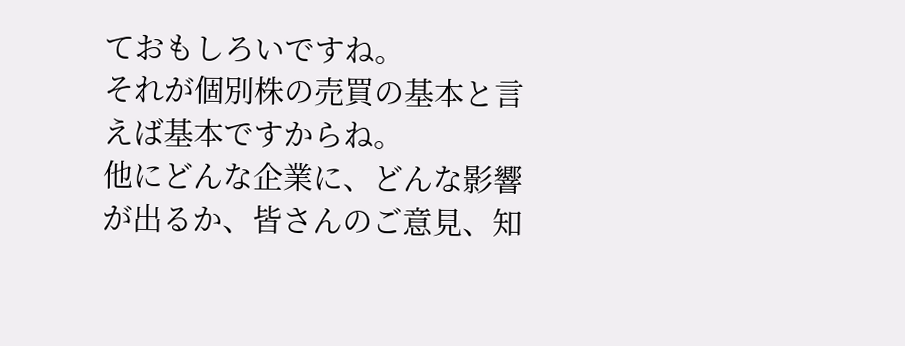ておもしろいですね。
それが個別株の売買の基本と言えば基本ですからね。
他にどんな企業に、どんな影響が出るか、皆さんのご意見、知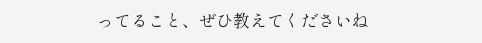ってること、ぜひ教えてくださいね